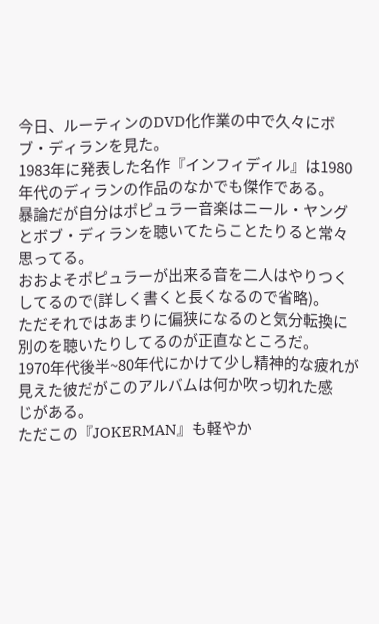今日、ルーティンのDVD化作業の中で久々にボブ・ディランを見た。
1983年に発表した名作『インフィディル』は1980年代のディランの作品のなかでも傑作である。
暴論だが自分はポピュラー音楽はニール・ヤングとボブ・ディランを聴いてたらことたりると常々思ってる。
おおよそポピュラーが出来る音を二人はやりつくしてるので(詳しく書くと長くなるので省略)。
ただそれではあまりに偏狭になるのと気分転換に別のを聴いたりしてるのが正直なところだ。
1970年代後半~80年代にかけて少し精神的な疲れが見えた彼だがこのアルバムは何か吹っ切れた感
じがある。
ただこの『JOKERMAN』も軽やか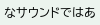なサウンドではあ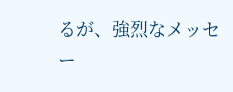るが、強烈なメッセー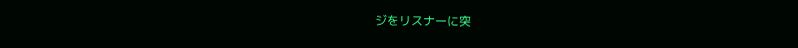ジをリスナーに突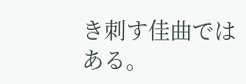き刺す佳曲では
ある。